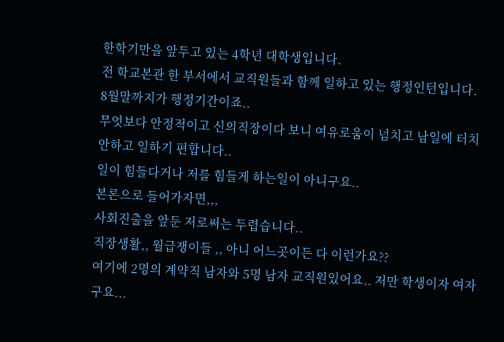한학기만을 앞두고 있는 4학년 대학생입니다.
전 학교본관 한 부서에서 교직원들과 함께 일하고 있는 행정인턴입니다.
8월말까지가 행정기간이죠..
무엇보다 안정적이고 신의직장이다 보니 여유로움이 넘치고 남일에 터치 안하고 일하기 편합니다..
일이 힘들다거나 저를 힘들게 하는일이 아니구요..
본론으로 들어가자면,,,
사회진출을 앞둔 저로써는 두렵습니다..
직장생활,, 월급쟁이들 ,, 아니 어느곳이든 다 이런가요??
여기에 2명의 계약직 남자와 5명 남자 교직원있어요.. 저만 학생이자 여자구요...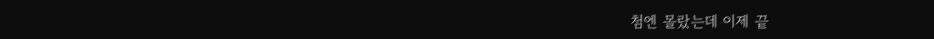첨엔 몰랐는데 이제 끝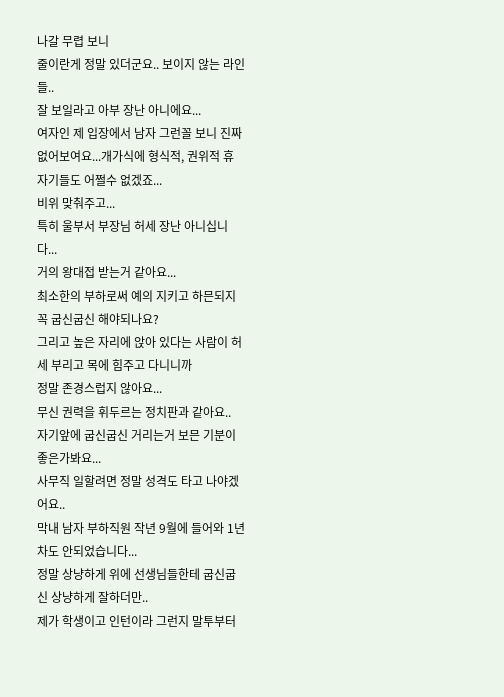나갈 무렵 보니
줄이란게 정말 있더군요.. 보이지 않는 라인들..
잘 보일라고 아부 장난 아니에요...
여자인 제 입장에서 남자 그런꼴 보니 진짜 없어보여요...개가식에 형식적, 권위적 휴
자기들도 어쩔수 없겠죠...
비위 맞춰주고...
특히 울부서 부장님 허세 장난 아니십니다...
거의 왕대접 받는거 같아요...
최소한의 부하로써 예의 지키고 하믄되지 꼭 굽신굽신 해야되나요?
그리고 높은 자리에 앉아 있다는 사람이 허세 부리고 목에 힘주고 다니니까
정말 존경스럽지 않아요...
무신 권력을 휘두르는 정치판과 같아요..
자기앞에 굽신굽신 거리는거 보믄 기분이 좋은가봐요...
사무직 일할려면 정말 성격도 타고 나야겠어요..
막내 남자 부하직원 작년 9월에 들어와 1년차도 안되었습니다...
정말 상냥하게 위에 선생님들한테 굽신굽신 상냥하게 잘하더만..
제가 학생이고 인턴이라 그런지 말투부터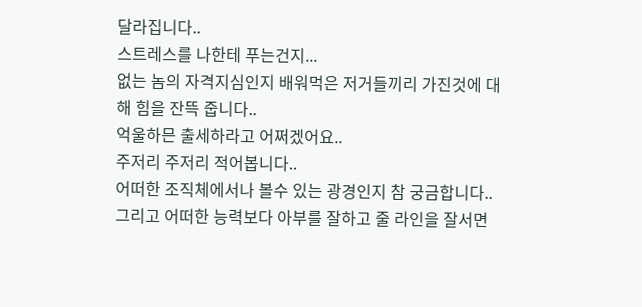달라집니다..
스트레스를 나한테 푸는건지...
없는 놈의 자격지심인지 배워먹은 저거들끼리 가진것에 대해 힘을 잔뜩 줍니다..
억울하믄 출세하라고 어쩌겠어요..
주저리 주저리 적어봅니다..
어떠한 조직체에서나 볼수 있는 광경인지 참 궁금합니다..
그리고 어떠한 능력보다 아부를 잘하고 줄 라인을 잘서면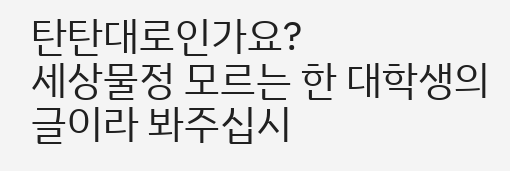탄탄대로인가요?
세상물정 모르는 한 대학생의 글이라 봐주십시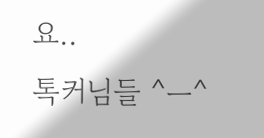요..
톡커님들 ^ㅡ^